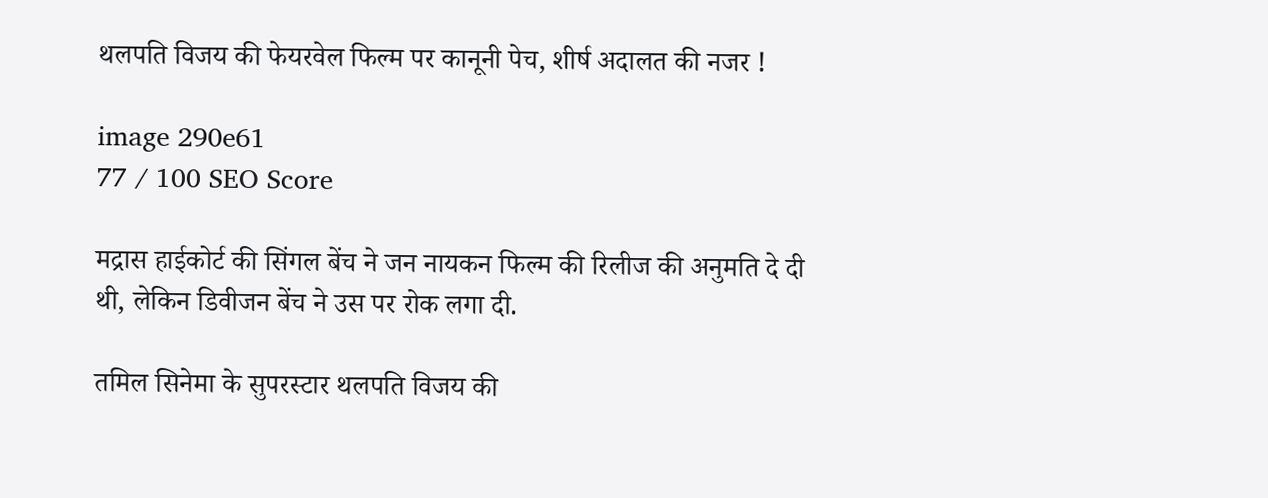थलपति विजय की फेयरवेल फिल्म पर कानूनी पेच, शीर्ष अदालत की नजर !

image 290e61
77 / 100 SEO Score

मद्रास हाईकोर्ट की सिंगल बेंच ने जन नायकन फिल्म की रिलीज की अनुमति दे दी थी, लेकिन डिवीजन बेंच ने उस पर रोक लगा दी.

तमिल सिनेमा के सुपरस्टार थलपति विजय की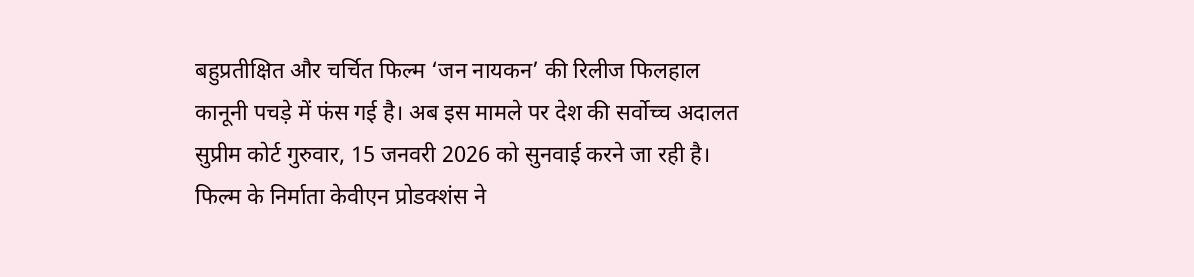बहुप्रतीक्षित और चर्चित फिल्म ‘जन नायकन’ की रिलीज फिलहाल कानूनी पचड़े में फंस गई है। अब इस मामले पर देश की सर्वोच्च अदालत सुप्रीम कोर्ट गुरुवार, 15 जनवरी 2026 को सुनवाई करने जा रही है। फिल्म के निर्माता केवीएन प्रोडक्शंस ने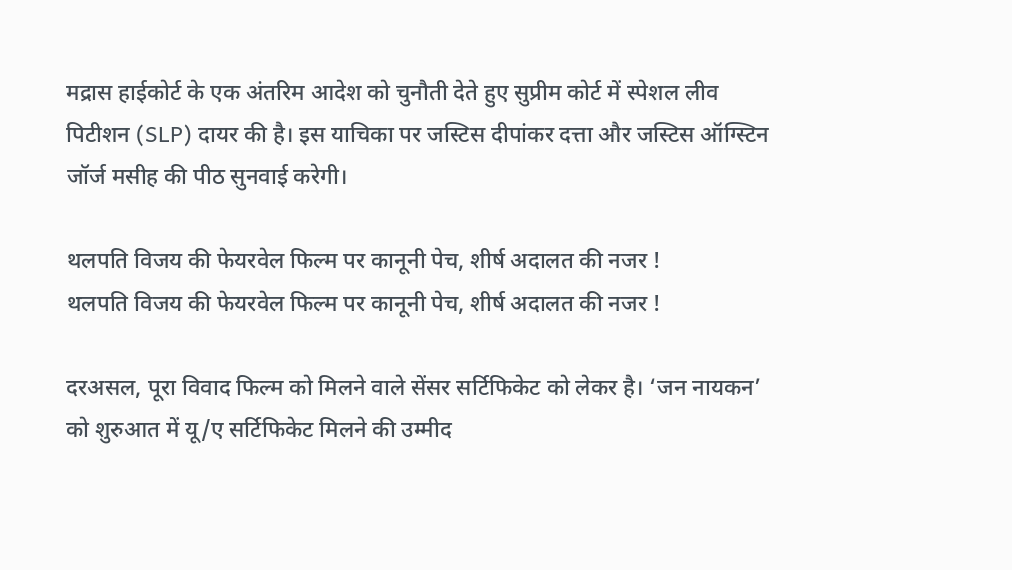मद्रास हाईकोर्ट के एक अंतरिम आदेश को चुनौती देते हुए सुप्रीम कोर्ट में स्पेशल लीव पिटीशन (SLP) दायर की है। इस याचिका पर जस्टिस दीपांकर दत्ता और जस्टिस ऑग्स्टिन जॉर्ज मसीह की पीठ सुनवाई करेगी।

थलपति विजय की फेयरवेल फिल्म पर कानूनी पेच, शीर्ष अदालत की नजर !
थलपति विजय की फेयरवेल फिल्म पर कानूनी पेच, शीर्ष अदालत की नजर !

दरअसल, पूरा विवाद फिल्म को मिलने वाले सेंसर सर्टिफिकेट को लेकर है। ‘जन नायकन’ को शुरुआत में यू/ए सर्टिफिकेट मिलने की उम्मीद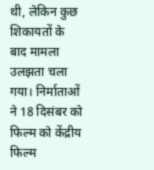थी, लेकिन कुछ शिकायतों के बाद मामला उलझता चला गया। निर्माताओं ने 18 दिसंबर को फिल्म को केंद्रीय फिल्म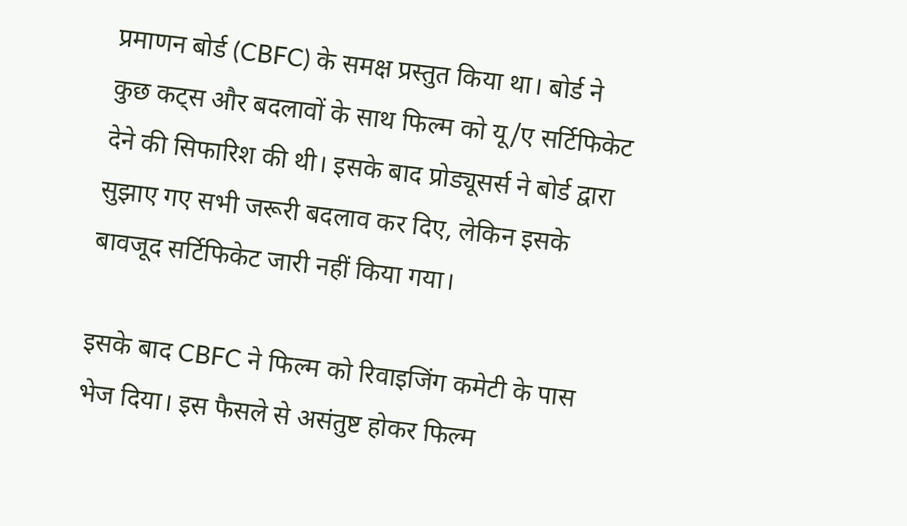प्रमाणन बोर्ड (CBFC) के समक्ष प्रस्तुत किया था। बोर्ड ने कुछ कट्स और बदलावों के साथ फिल्म को यू/ए सर्टिफिकेट देने की सिफारिश की थी। इसके बाद प्रोड्यूसर्स ने बोर्ड द्वारा सुझाए गए सभी जरूरी बदलाव कर दिए, लेकिन इसके बावजूद सर्टिफिकेट जारी नहीं किया गया।

इसके बाद CBFC ने फिल्म को रिवाइजिंग कमेटी के पास भेज दिया। इस फैसले से असंतुष्ट होकर फिल्म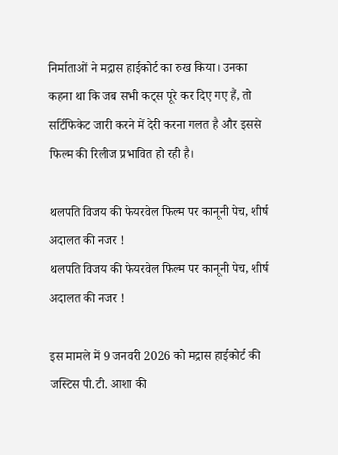निर्माताओं ने मद्रास हाईकोर्ट का रुख किया। उनका कहना था कि जब सभी कट्स पूरे कर दिए गए हैं, तो सर्टिफिकेट जारी करने में देरी करना गलत है और इससे फिल्म की रिलीज प्रभावित हो रही है।

थलपति विजय की फेयरवेल फिल्म पर कानूनी पेच, शीर्ष अदालत की नजर !
थलपति विजय की फेयरवेल फिल्म पर कानूनी पेच, शीर्ष अदालत की नजर !

इस मामले में 9 जनवरी 2026 को मद्रास हाईकोर्ट की जस्टिस पी.टी. आशा की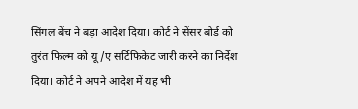सिंगल बेंच ने बड़ा आदेश दिया। कोर्ट ने सेंसर बोर्ड को तुरंत फिल्म को यू/ए सर्टिफिकेट जारी करने का निर्देश दिया। कोर्ट ने अपने आदेश में यह भी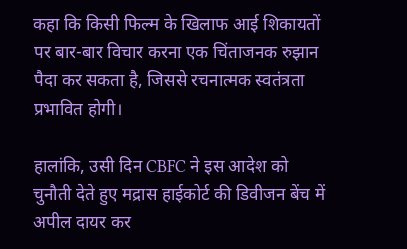कहा कि किसी फिल्म के खिलाफ आई शिकायतों पर बार-बार विचार करना एक चिंताजनक रुझान पैदा कर सकता है, जिससे रचनात्मक स्वतंत्रता प्रभावित होगी।

हालांकि, उसी दिन CBFC ने इस आदेश को चुनौती देते हुए मद्रास हाईकोर्ट की डिवीजन बेंच में अपील दायर कर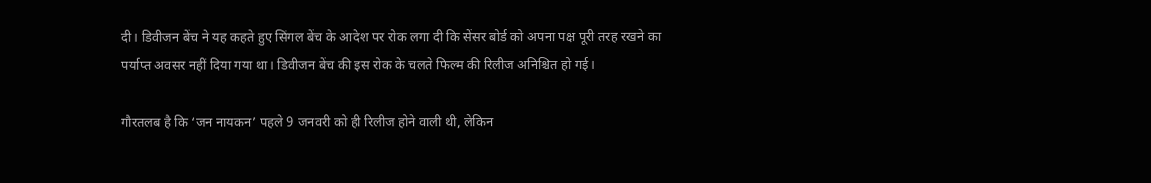दी। डिवीजन बेंच ने यह कहते हुए सिंगल बेंच के आदेश पर रोक लगा दी कि सेंसर बोर्ड को अपना पक्ष पूरी तरह रखने का पर्याप्त अवसर नहीं दिया गया था। डिवीजन बेंच की इस रोक के चलते फिल्म की रिलीज अनिश्चित हो गई।

गौरतलब है कि ‘जन नायकन’ पहले 9 जनवरी को ही रिलीज होने वाली थी, लेकिन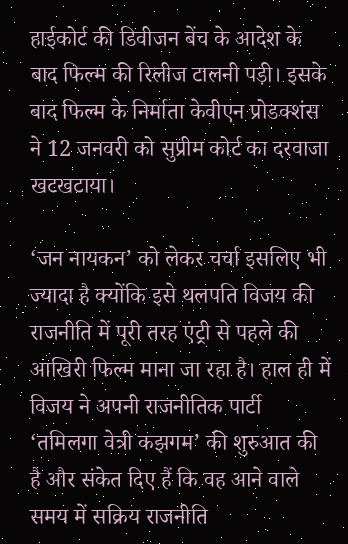हाईकोर्ट की डिवीजन बेंच के आदेश के बाद फिल्म की रिलीज टालनी पड़ी। इसके बाद फिल्म के निर्माता केवीएन प्रोडक्शंस ने 12 जनवरी को सुप्रीम कोर्ट का दरवाजा खटखटाया।

‘जन नायकन’ को लेकर चर्चा इसलिए भी ज्यादा है क्योंकि इसे थलपति विजय की राजनीति में पूरी तरह एंट्री से पहले की आखिरी फिल्म माना जा रहा है। हाल ही में विजय ने अपनी राजनीतिक पार्टी ‘तमिलगा वेत्री कझगम’ की शुरुआत की है और संकेत दिए हैं कि वह आने वाले समय में सक्रिय राजनीति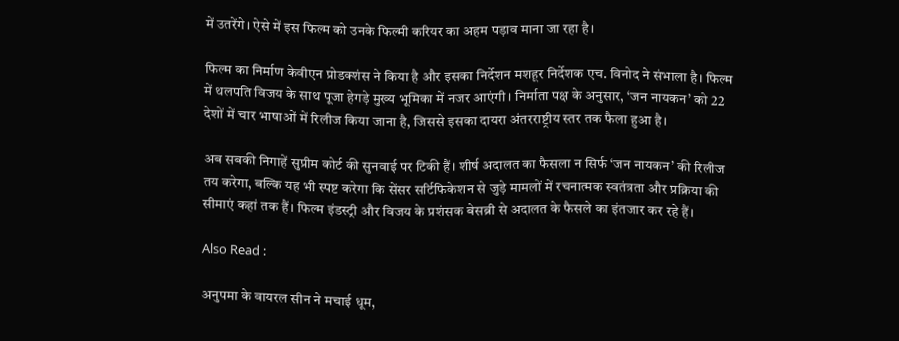में उतरेंगे। ऐसे में इस फिल्म को उनके फिल्मी करियर का अहम पड़ाव माना जा रहा है।

फिल्म का निर्माण केवीएन प्रोडक्शंस ने किया है और इसका निर्देशन मशहूर निर्देशक एच. विनोद ने संभाला है। फिल्म में थलपति विजय के साथ पूजा हेगड़े मुख्य भूमिका में नजर आएंगी। निर्माता पक्ष के अनुसार, ‘जन नायकन’ को 22 देशों में चार भाषाओं में रिलीज किया जाना है, जिससे इसका दायरा अंतरराष्ट्रीय स्तर तक फैला हुआ है।

अब सबकी निगाहें सुप्रीम कोर्ट की सुनवाई पर टिकी हैं। शीर्ष अदालत का फैसला न सिर्फ ‘जन नायकन’ की रिलीज तय करेगा, बल्कि यह भी स्पष्ट करेगा कि सेंसर सर्टिफिकेशन से जुड़े मामलों में रचनात्मक स्वतंत्रता और प्रक्रिया की सीमाएं कहां तक हैं। फिल्म इंडस्ट्री और विजय के प्रशंसक बेसब्री से अदालत के फैसले का इंतजार कर रहे हैं।

Also Read :

अनुपमा के वायरल सीन ने मचाई धूम,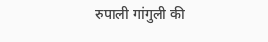रुपाली गांगुली की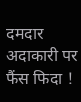दमदार अदाकारी पर फैंस फिदा !